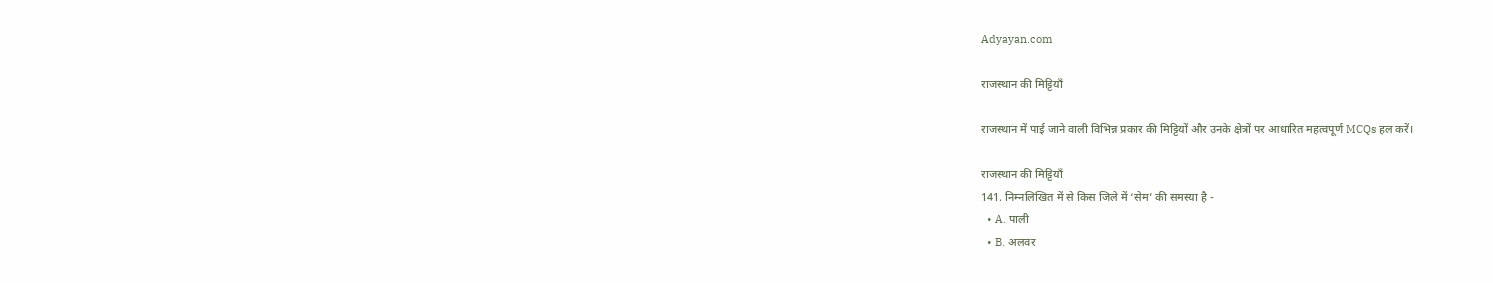Adyayan.com

राजस्थान की मिट्टियाँ

राजस्थान में पाई जाने वाली विभिन्न प्रकार की मिट्टियों और उनके क्षेत्रों पर आधारित महत्वपूर्ण MCQs हल करें।

राजस्थान की मिट्टियाँ
141. निम्नलिखित में से किस जिले में ‘सेम’ की समस्या है -
  • A. पाली
  • B. अलवर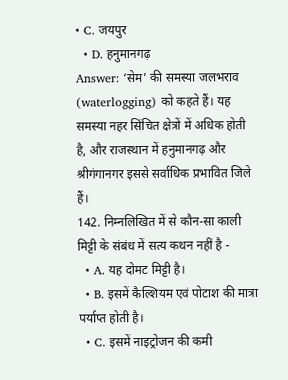• C. जयपुर
  • D. हनुमानगढ़
Answer: ‘सेम’ की समस्या जलभराव (waterlogging) को कहते हैं। यह समस्या नहर सिंचित क्षेत्रों में अधिक होती है, और राजस्थान में हनुमानगढ़ और श्रीगंगानगर इससे सर्वाधिक प्रभावित जिले हैं।
142. निम्नलिखित में से कौन-सा काली मिट्टी के संबंध में सत्य कथन नहीं है -
  • A. यह दोमट मिट्टी है।
  • B. इसमें कैल्शियम एवं पोटाश की मात्रा पर्याप्त होती है।
  • C. इसमें नाइट्रोजन की कमी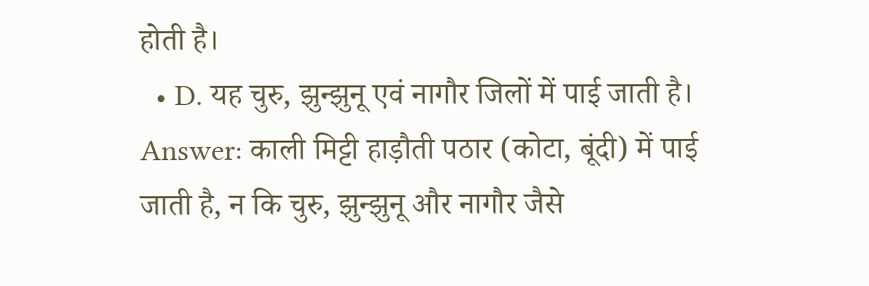होती है।
  • D. यह चुरु, झुन्झुनू एवं नागौर जिलों में पाई जाती है।
Answer: काली मिट्टी हाड़ौती पठार (कोटा, बूंदी) में पाई जाती है, न कि चुरु, झुन्झुनू और नागौर जैसे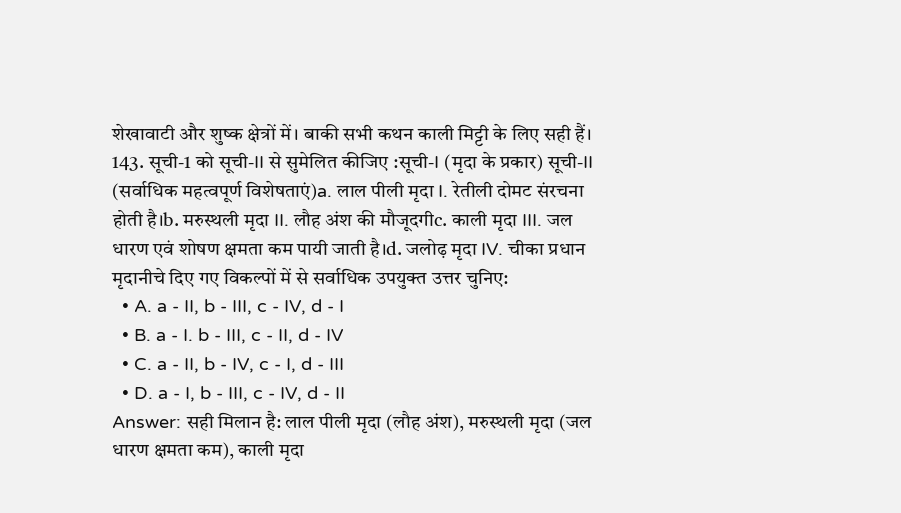शेखावाटी और शुष्क क्षेत्रों में। बाकी सभी कथन काली मिट्टी के लिए सही हैं।
143. सूची-1 को सूची-II से सुमेलित कीजिए :सूची-I (मृदा के प्रकार) सूची-II (सर्वाधिक महत्वपूर्ण विशेषताएं)a. लाल पीली मृदा I. रेतीली दोमट संरचना होती है।b. मरुस्थली मृदा II. लौह अंश की मौजूदगीc. काली मृदा III. जल धारण एवं शोषण क्षमता कम पायी जाती है।d. जलोढ़ मृदा IV. चीका प्रधान मृदानीचे दिए गए विकल्पों में से सर्वाधिक उपयुक्त उत्तर चुनिए:
  • A. a - II, b - III, c - IV, d - I
  • B. a - I. b - III, c - II, d - IV
  • C. a - II, b - IV, c - I, d - III
  • D. a - I, b - III, c - IV, d - II
Answer: सही मिलान है: लाल पीली मृदा (लौह अंश), मरुस्थली मृदा (जल धारण क्षमता कम), काली मृदा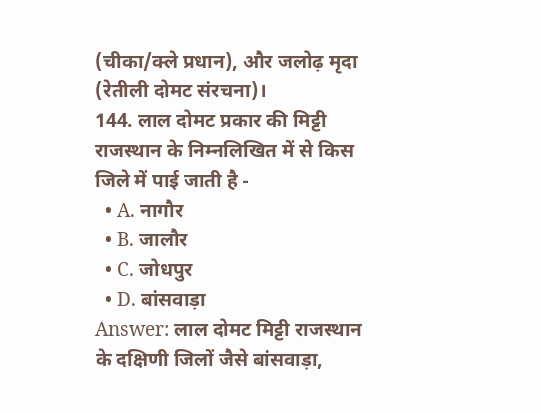(चीका/क्ले प्रधान), और जलोढ़ मृदा (रेतीली दोमट संरचना)।
144. लाल दोमट प्रकार की मिट्टी राजस्थान के निम्नलिखित में से किस जिले में पाई जाती है -
  • A. नागौर
  • B. जालौर
  • C. जोधपुर
  • D. बांसवाड़ा
Answer: लाल दोमट मिट्टी राजस्थान के दक्षिणी जिलों जैसे बांसवाड़ा,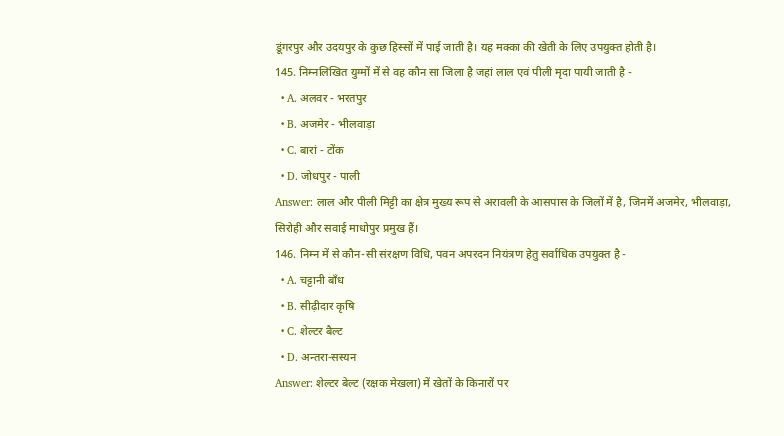डूंगरपुर और उदयपुर के कुछ हिस्सों में पाई जाती है। यह मक्का की खेती के लिए उपयुक्त होती है।
145. निम्नलिखित युग्मों में से वह कौन सा जिला है जहां लाल एवं पीली मृदा पायी जाती है -
  • A. अलवर - भरतपुर
  • B. अजमेर - भीलवाड़ा
  • C. बारां - टोंक
  • D. जोधपुर - पाली
Answer: लाल और पीली मिट्टी का क्षेत्र मुख्य रूप से अरावली के आसपास के जिलों में है, जिनमें अजमेर, भीलवाड़ा, सिरोही और सवाई माधोपुर प्रमुख हैं।
146. निम्न में से कौन-सी संरक्षण विधि, पवन अपरदन नियंत्रण हेतु सर्वाधिक उपयुक्त है -
  • A. चट्टानी बाँध
  • B. सीढ़ीदार कृषि
  • C. शेल्टर बैल्ट
  • D. अन्तरा-सस्यन
Answer: शेल्टर बेल्ट (रक्षक मेखला) में खेतों के किनारों पर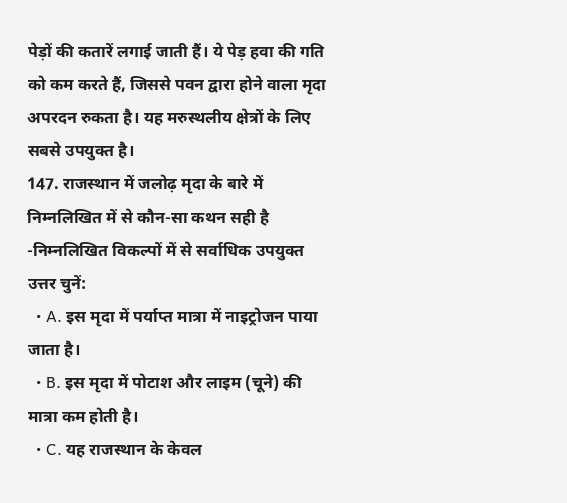पेड़ों की कतारें लगाई जाती हैं। ये पेड़ हवा की गति को कम करते हैं, जिससे पवन द्वारा होने वाला मृदा अपरदन रुकता है। यह मरुस्थलीय क्षेत्रों के लिए सबसे उपयुक्त है।
147. राजस्थान में जलोढ़ मृदा के बारे में निम्नलिखित में से कौन-सा कथन सही है -निम्नलिखित विकल्पों में से सर्वाधिक उपयुक्त उत्तर चुनें:
  • A. इस मृदा में पर्याप्त मात्रा में नाइट्रोजन पाया जाता है।
  • B. इस मृदा में पोटाश और लाइम (चूने) की मात्रा कम होती है।
  • C. यह राजस्थान के केवल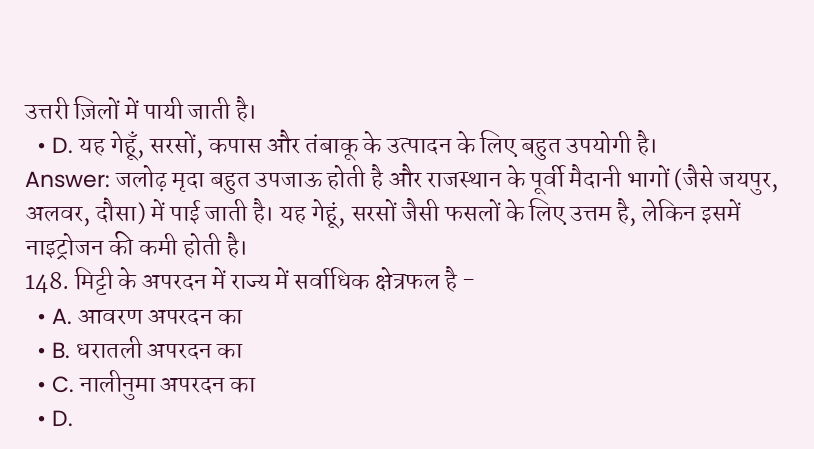उत्तरी ज़िलों में पायी जाती है।
  • D. यह गेहूँ, सरसों, कपास और तंबाकू के उत्पादन के लिए बहुत उपयोगी है।
Answer: जलोढ़ मृदा बहुत उपजाऊ होती है और राजस्थान के पूर्वी मैदानी भागों (जैसे जयपुर, अलवर, दौसा) में पाई जाती है। यह गेहूं, सरसों जैसी फसलों के लिए उत्तम है, लेकिन इसमें नाइट्रोजन की कमी होती है।
148. मिट्टी के अपरदन में राज्य में सर्वाधिक क्षेत्रफल है -
  • A. आवरण अपरदन का
  • B. धरातली अपरदन का
  • C. नालीनुमा अपरदन का
  • D.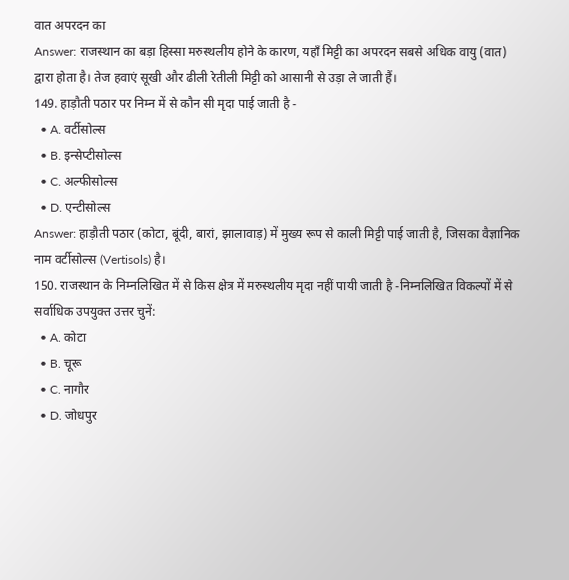वात अपरदन का
Answer: राजस्थान का बड़ा हिस्सा मरुस्थलीय होने के कारण, यहाँ मिट्टी का अपरदन सबसे अधिक वायु (वात) द्वारा होता है। तेज हवाएं सूखी और ढीली रेतीली मिट्टी को आसानी से उड़ा ले जाती हैं।
149. हाड़ौती पठार पर निम्न में से कौन सी मृदा पाई जाती है -
  • A. वर्टीसोल्स
  • B. इन्सेप्टीसोल्स
  • C. अल्फीसोल्स
  • D. एन्टीसोल्स
Answer: हाड़ौती पठार (कोटा, बूंदी, बारां, झालावाड़) में मुख्य रूप से काली मिट्टी पाई जाती है, जिसका वैज्ञानिक नाम वर्टीसोल्स (Vertisols) है।
150. राजस्थान के निम्नलिखित में से किस क्षेत्र में मरुस्थलीय मृदा नहीं पायी जाती है -निम्नलिखित विकल्पों में से सर्वाधिक उपयुक्त उत्तर चुनें:
  • A. कोटा
  • B. चूरू
  • C. नागौर
  • D. जोधपुर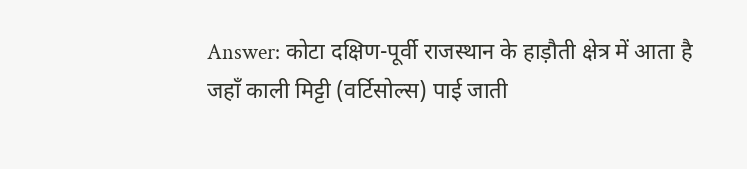Answer: कोटा दक्षिण-पूर्वी राजस्थान के हाड़ौती क्षेत्र में आता है जहाँ काली मिट्टी (वर्टिसोल्स) पाई जाती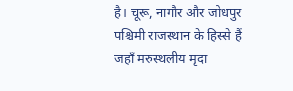है। चूरू, नागौर और जोधपुर पश्चिमी राजस्थान के हिस्से हैं जहाँ मरुस्थलीय मृदा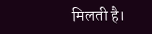मिलती है।